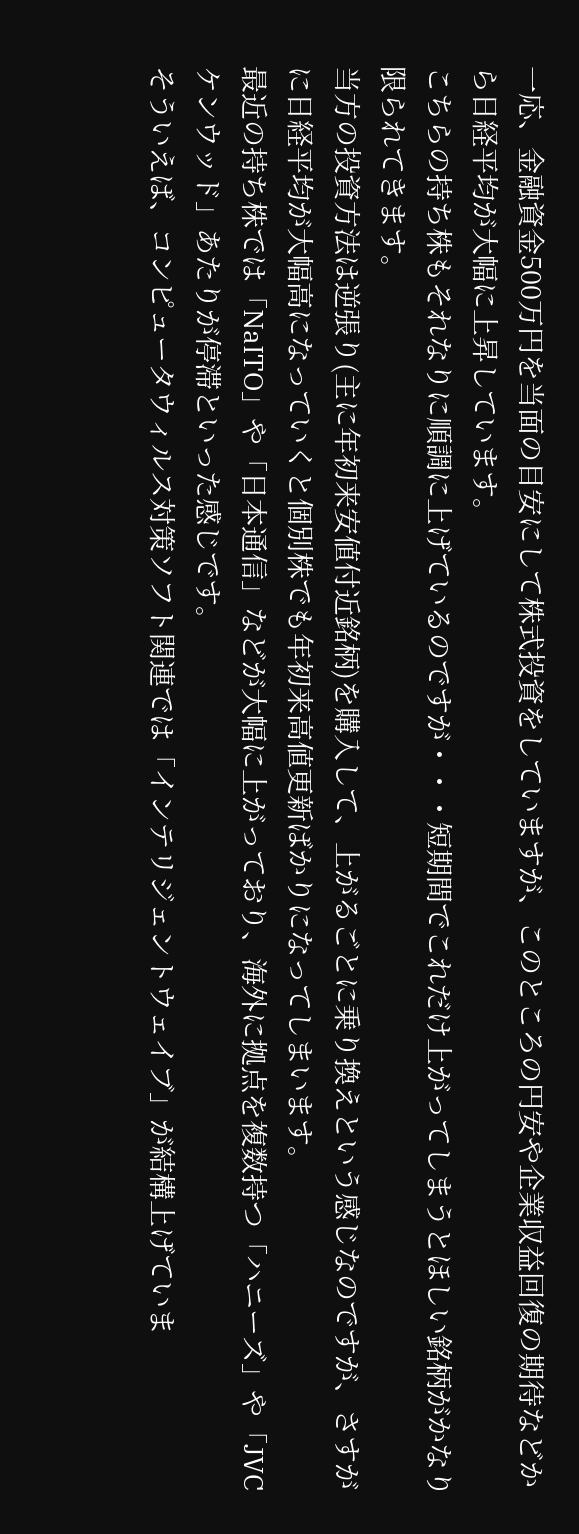一応、金融資金500万円を当面の目安にして株式投資をしていますが、このところの円安や企業収益回復の期待などから日経平均が大幅に上昇しています。
こちらの持ち株もそれなりに順調に上げているのですが・・・短期間でこれだけ上がってしまうとほしい銘柄がかなり限られてきます。
当方の投資方法は逆張り(主に年初来安値付近銘柄)を購入して、上がるごとに乗り換えという感じなのですが、さすがに日経平均が大幅高になっていくと個別株でも年初来高値更新ばかりになってしまいます。
最近の持ち株では「NaITO」や「日本通信」などが大幅に上がっており、海外に拠点を複数持つ「ハニーズ」や「JVCケンウッド」あたりが停滞といった感じです。
そういえば、コンピュータウィルス対策ソフト関連では「インテリジェントウェイブ」が結構上げていま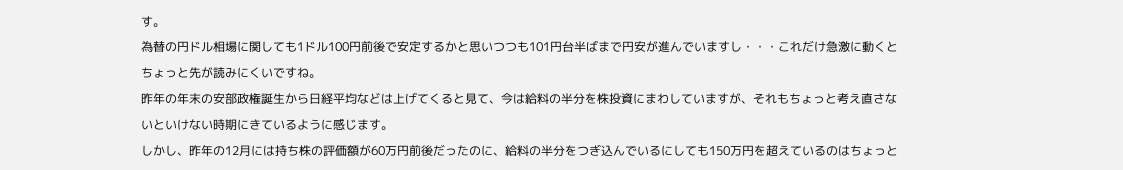す。
為替の円ドル相場に関しても1ドル100円前後で安定するかと思いつつも101円台半ばまで円安が進んでいますし・・・これだけ急激に動くとちょっと先が読みにくいですね。
昨年の年末の安部政権誕生から日経平均などは上げてくると見て、今は給料の半分を株投資にまわしていますが、それもちょっと考え直さないといけない時期にきているように感じます。
しかし、昨年の12月には持ち株の評価額が60万円前後だったのに、給料の半分をつぎ込んでいるにしても150万円を超えているのはちょっと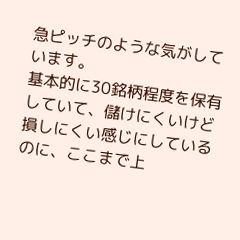急ピッチのような気がしています。
基本的に30銘柄程度を保有していて、儲けにくいけど損しにくい感じにしているのに、ここまで上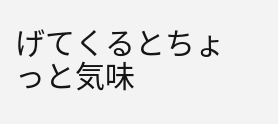げてくるとちょっと気味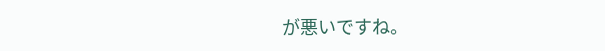が悪いですね。